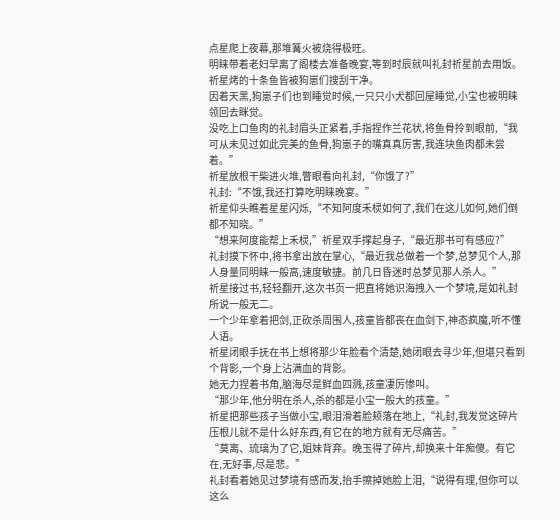点星爬上夜幕,那堆篝火被烧得极旺。
明睐带着老妇早离了阁楼去准备晚宴,等到时辰就叫礼封祈星前去用饭。
祈星烤的十条鱼皆被狗崽们搜刮干净。
因着天黑,狗崽子们也到睡觉时候,一只只小犬都回屋睡觉,小宝也被明睐领回去眯觉。
没吃上口鱼肉的礼封眉头正紧着,手指捏作兰花状,将鱼骨拎到眼前,“我可从未见过如此完美的鱼骨,狗崽子的嘴真真厉害,我连块鱼肉都未尝着。”
祈星放根干柴进火堆,瞥眼看向礼封,“你饿了?”
礼封:“不饿,我还打算吃明睐晚宴。”
祈星仰头瞧着星星闪烁,“不知阿度禾棂如何了,我们在这儿如何,她们倒都不知晓。”
“想来阿度能帮上禾棂,”祈星双手撑起身子,“最近那书可有感应?”
礼封摸下怀中,将书拿出放在掌心,“最近我总做着一个梦,总梦见个人,那人身量同明睐一般高,速度敏捷。前几日昏迷时总梦见那人杀人。”
祈星接过书,轻轻翻开,这次书页一把直将她识海拽入一个梦境,是如礼封所说一般无二。
一个少年拿着把剑,正砍杀周围人,孩童皆都丧在血剑下,神态疯魔,听不懂人语。
祈星闭眼手抚在书上想将那少年脸看个清楚,她闭眼去寻少年,但堪只看到个背影,一个身上沾满血的背影。
她无力捏着书角,脑海尽是鲜血四溅,孩童凄厉惨叫。
“那少年,他分明在杀人,杀的都是小宝一般大的孩童。”
祈星把那些孩子当做小宝,眼泪滑着脸颊落在地上,“礼封,我发觉这碎片压根儿就不是什么好东西,有它在的地方就有无尽痛苦。”
“莫离、琉璃为了它,姐妹背弃。晚玉得了碎片,却换来十年痴傻。有它在,无好事,尽是悲。”
礼封看着她见过梦境有感而发,抬手擦掉她脸上泪,“说得有理,但你可以这么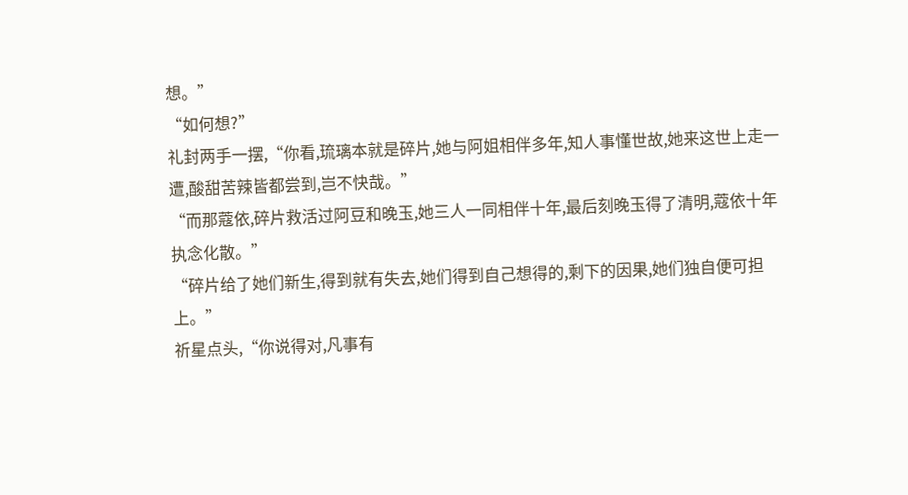想。”
“如何想?”
礼封两手一摆,“你看,琉璃本就是碎片,她与阿姐相伴多年,知人事懂世故,她来这世上走一遭,酸甜苦辣皆都尝到,岂不快哉。”
“而那蔻依,碎片救活过阿豆和晚玉,她三人一同相伴十年,最后刻晚玉得了清明,蔻依十年执念化散。”
“碎片给了她们新生,得到就有失去,她们得到自己想得的,剩下的因果,她们独自便可担上。”
祈星点头,“你说得对,凡事有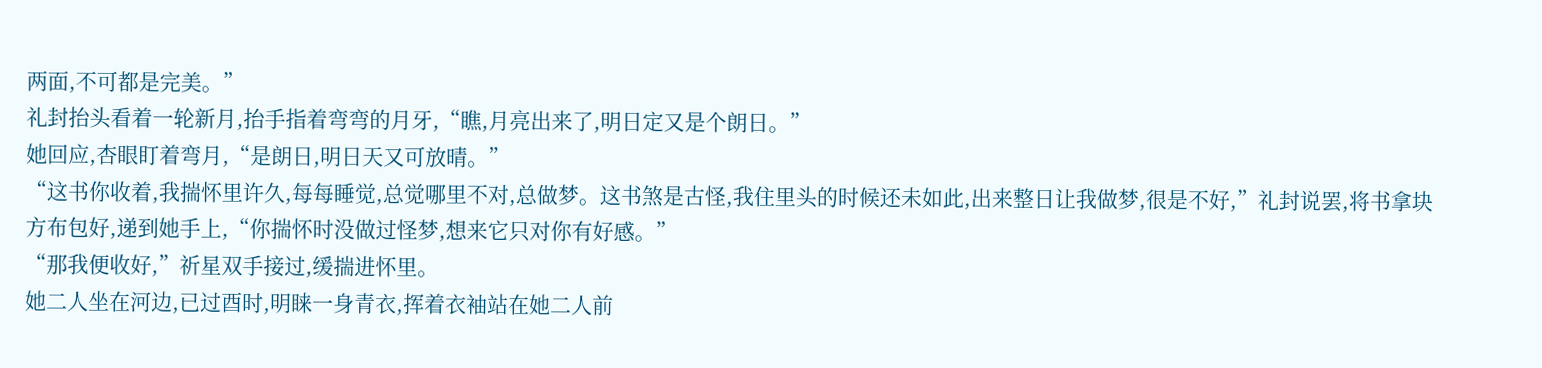两面,不可都是完美。”
礼封抬头看着一轮新月,抬手指着弯弯的月牙,“瞧,月亮出来了,明日定又是个朗日。”
她回应,杏眼盯着弯月,“是朗日,明日天又可放晴。”
“这书你收着,我揣怀里许久,每每睡觉,总觉哪里不对,总做梦。这书煞是古怪,我住里头的时候还未如此,出来整日让我做梦,很是不好,”礼封说罢,将书拿块方布包好,递到她手上,“你揣怀时没做过怪梦,想来它只对你有好感。”
“那我便收好,”祈星双手接过,缓揣进怀里。
她二人坐在河边,已过酉时,明睐一身青衣,挥着衣袖站在她二人前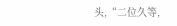头,“二位久等,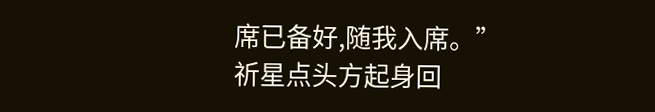席已备好,随我入席。”
祈星点头方起身回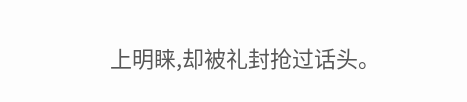上明睐,却被礼封抢过话头。